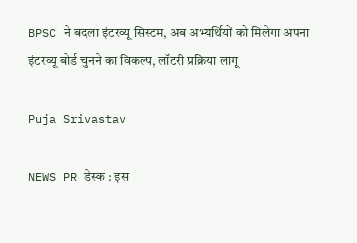BPSC ने बदला इंटरव्यू सिस्टम, अब अभ्यर्थियों को मिलेगा अपना इंटरव्यू बोर्ड चुनने का विकल्प, लॉटरी प्रक्रिया लागू

Puja Srivastav

NEWS PR डेस्क : इस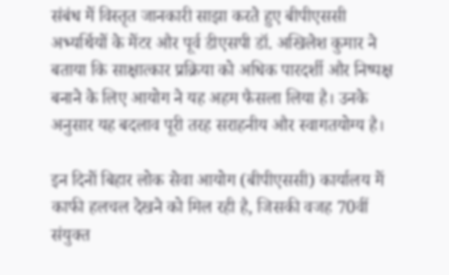संबंध में विस्तृत जानकारी साझा करते हुए बीपीएससी अभ्यर्थियों के मेंटर और पूर्व डीएसपी डॉ. अखिलेश कुमार ने बताया कि साक्षात्कार प्रक्रिया को अधिक पारदर्शी और निष्पक्ष बनाने के लिए आयोग ने यह अहम फैसला लिया है। उनके अनुसार यह बदलाव पूरी तरह सराहनीय और स्वागतयोग्य है।

इन दिनों बिहार लोक सेवा आयोग (बीपीएससी) कार्यालय में काफी हलचल देखने को मिल रही है, जिसकी वजह 70वीं संयुक्त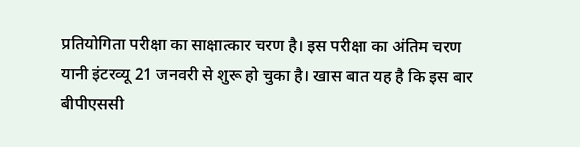प्रतियोगिता परीक्षा का साक्षात्कार चरण है। इस परीक्षा का अंतिम चरण यानी इंटरव्यू 21 जनवरी से शुरू हो चुका है। खास बात यह है कि इस बार बीपीएससी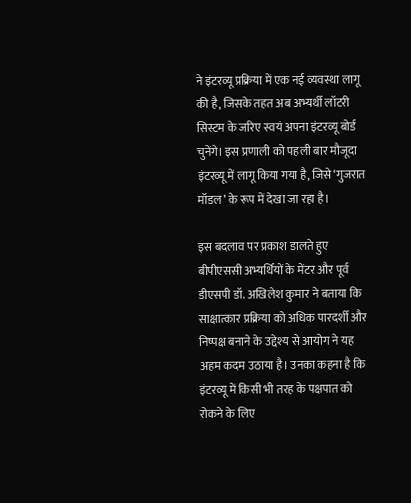ने इंटरव्यू प्रक्रिया में एक नई व्यवस्था लागू की है, जिसके तहत अब अभ्यर्थी लॉटरी सिस्टम के जरिए स्वयं अपना इंटरव्यू बोर्ड चुनेंगे। इस प्रणाली को पहली बार मौजूदा इंटरव्यू में लागू किया गया है, जिसे ‘गुजरात मॉडल’ के रूप में देखा जा रहा है।

इस बदलाव पर प्रकाश डालते हुए बीपीएससी अभ्यर्थियों के मेंटर और पूर्व डीएसपी डॉ. अखिलेश कुमार ने बताया कि साक्षात्कार प्रक्रिया को अधिक पारदर्शी और निष्पक्ष बनाने के उद्देश्य से आयोग ने यह अहम कदम उठाया है। उनका कहना है कि इंटरव्यू में किसी भी तरह के पक्षपात को रोकने के लिए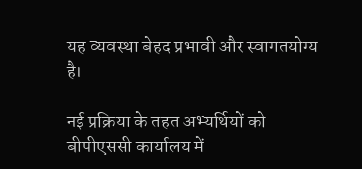यह व्यवस्था बेहद प्रभावी और स्वागतयोग्य है।

नई प्रक्रिया के तहत अभ्यर्थियों को बीपीएससी कार्यालय में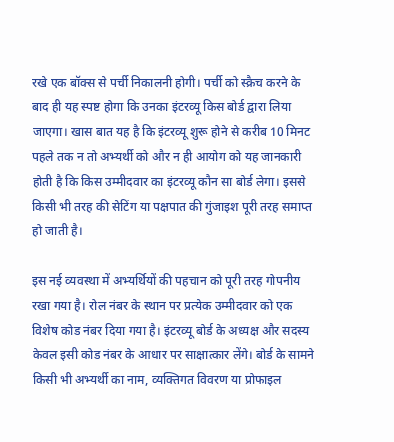रखे एक बॉक्स से पर्ची निकालनी होगी। पर्ची को स्क्रैच करने के बाद ही यह स्पष्ट होगा कि उनका इंटरव्यू किस बोर्ड द्वारा लिया जाएगा। खास बात यह है कि इंटरव्यू शुरू होने से करीब 10 मिनट पहले तक न तो अभ्यर्थी को और न ही आयोग को यह जानकारी होती है कि किस उम्मीदवार का इंटरव्यू कौन सा बोर्ड लेगा। इससे किसी भी तरह की सेटिंग या पक्षपात की गुंजाइश पूरी तरह समाप्त हो जाती है।

इस नई व्यवस्था में अभ्यर्थियों की पहचान को पूरी तरह गोपनीय रखा गया है। रोल नंबर के स्थान पर प्रत्येक उम्मीदवार को एक विशेष कोड नंबर दिया गया है। इंटरव्यू बोर्ड के अध्यक्ष और सदस्य केवल इसी कोड नंबर के आधार पर साक्षात्कार लेंगे। बोर्ड के सामने किसी भी अभ्यर्थी का नाम, व्यक्तिगत विवरण या प्रोफाइल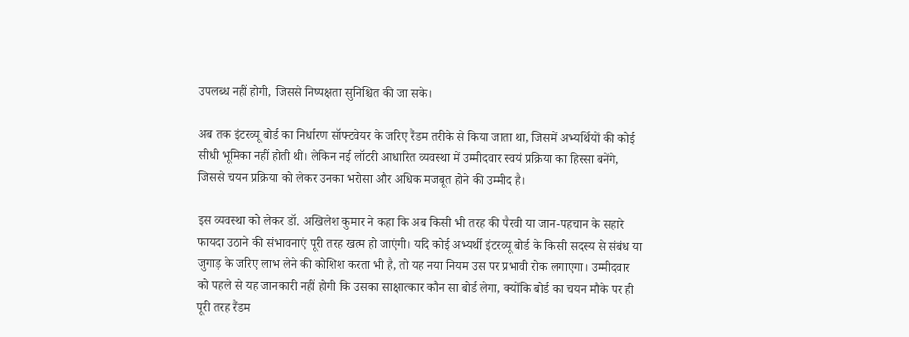उपलब्ध नहीं होगी, जिससे निष्पक्षता सुनिश्चित की जा सके।

अब तक इंटरव्यू बोर्ड का निर्धारण सॉफ्टवेयर के जरिए रैंडम तरीके से किया जाता था, जिसमें अभ्यर्थियों की कोई सीधी भूमिका नहीं होती थी। लेकिन नई लॉटरी आधारित व्यवस्था में उम्मीदवार स्वयं प्रक्रिया का हिस्सा बनेंगे, जिससे चयन प्रक्रिया को लेकर उनका भरोसा और अधिक मजबूत होने की उम्मीद है।

इस व्यवस्था को लेकर डॉ. अखिलेश कुमार ने कहा कि अब किसी भी तरह की पैरवी या जान-पहचान के सहारे फायदा उठाने की संभावनाएं पूरी तरह खत्म हो जाएंगी। यदि कोई अभ्यर्थी इंटरव्यू बोर्ड के किसी सदस्य से संबंध या जुगाड़ के जरिए लाभ लेने की कोशिश करता भी है, तो यह नया नियम उस पर प्रभावी रोक लगाएगा। उम्मीदवार को पहले से यह जानकारी नहीं होगी कि उसका साक्षात्कार कौन सा बोर्ड लेगा, क्योंकि बोर्ड का चयन मौके पर ही पूरी तरह रैंडम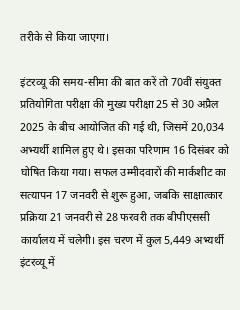तरीके से किया जाएगा।

इंटरव्यू की समय-सीमा की बात करें तो 70वीं संयुक्त प्रतियोगिता परीक्षा की मुख्य परीक्षा 25 से 30 अप्रैल 2025 के बीच आयोजित की गई थी, जिसमें 20,034 अभ्यर्थी शामिल हुए थे। इसका परिणाम 16 दिसंबर को घोषित किया गया। सफल उम्मीदवारों की मार्कशीट का सत्यापन 17 जनवरी से शुरू हुआ, जबकि साक्षात्कार प्रक्रिया 21 जनवरी से 28 फरवरी तक बीपीएससी कार्यालय में चलेगी। इस चरण में कुल 5,449 अभ्यर्थी इंटरव्यू में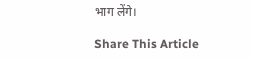भाग लेंगे।

Share This Article